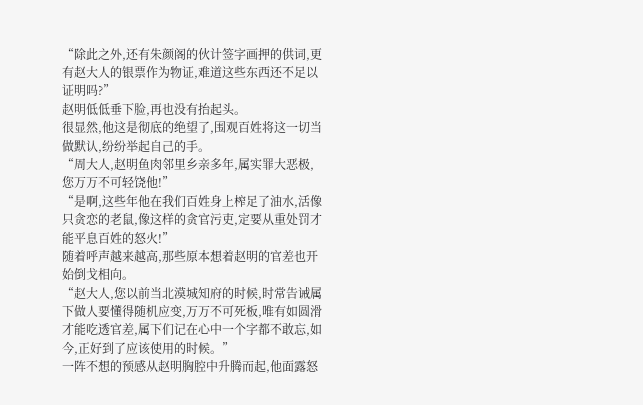“除此之外,还有朱颜阁的伙计签字画押的供词,更有赵大人的银票作为物证,难道这些东西还不足以证明吗?”
赵明低低垂下脸,再也没有抬起头。
很显然,他这是彻底的绝望了,围观百姓将这一切当做默认,纷纷举起自己的手。
“周大人,赵明鱼肉邻里乡亲多年,属实罪大恶极,您万万不可轻饶他!”
“是啊,这些年他在我们百姓身上榨足了油水,活像只贪恋的老鼠,像这样的贪官污吏,定要从重处罚才能平息百姓的怒火!”
随着呼声越来越高,那些原本想着赵明的官差也开始倒戈相向。
“赵大人,您以前当北漠城知府的时候,时常告诫属下做人要懂得随机应变,万万不可死板,唯有如圆滑才能吃透官差,属下们记在心中一个字都不敢忘,如今,正好到了应该使用的时候。”
一阵不想的预感从赵明胸腔中升腾而起,他面露怒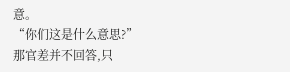意。
“你们这是什么意思?”
那官差并不回答,只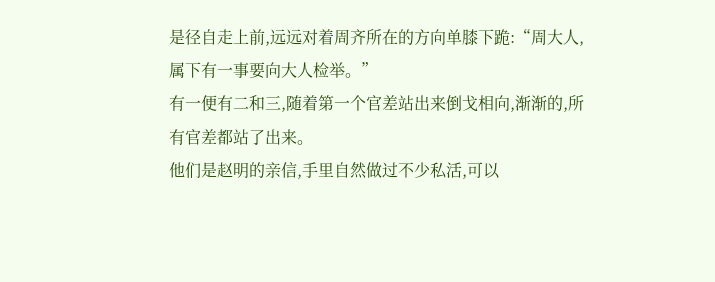是径自走上前,远远对着周齐所在的方向单膝下跪:“周大人,属下有一事要向大人检举。”
有一便有二和三,随着第一个官差站出来倒戈相向,渐渐的,所有官差都站了出来。
他们是赵明的亲信,手里自然做过不少私活,可以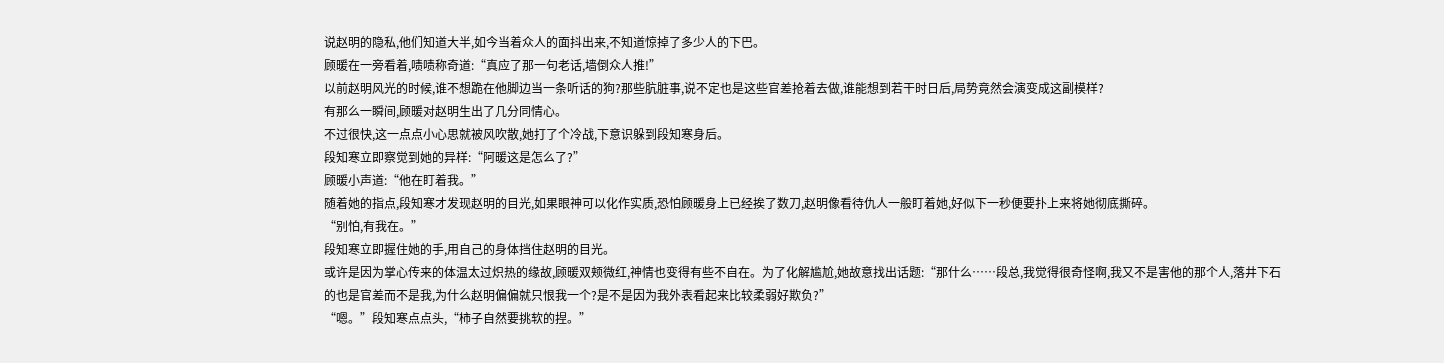说赵明的隐私,他们知道大半,如今当着众人的面抖出来,不知道惊掉了多少人的下巴。
顾暖在一旁看着,啧啧称奇道:“真应了那一句老话,墙倒众人推!”
以前赵明风光的时候,谁不想跪在他脚边当一条听话的狗?那些肮脏事,说不定也是这些官差抢着去做,谁能想到若干时日后,局势竟然会演变成这副模样?
有那么一瞬间,顾暖对赵明生出了几分同情心。
不过很快,这一点点小心思就被风吹散,她打了个冷战,下意识躲到段知寒身后。
段知寒立即察觉到她的异样:“阿暖这是怎么了?”
顾暖小声道:“他在盯着我。”
随着她的指点,段知寒才发现赵明的目光,如果眼神可以化作实质,恐怕顾暖身上已经挨了数刀,赵明像看待仇人一般盯着她,好似下一秒便要扑上来将她彻底撕碎。
“别怕,有我在。”
段知寒立即握住她的手,用自己的身体挡住赵明的目光。
或许是因为掌心传来的体温太过炽热的缘故,顾暖双颊微红,神情也变得有些不自在。为了化解尴尬,她故意找出话题:“那什么……段总,我觉得很奇怪啊,我又不是害他的那个人,落井下石的也是官差而不是我,为什么赵明偏偏就只恨我一个?是不是因为我外表看起来比较柔弱好欺负?”
“嗯。”段知寒点点头,“柿子自然要挑软的捏。”